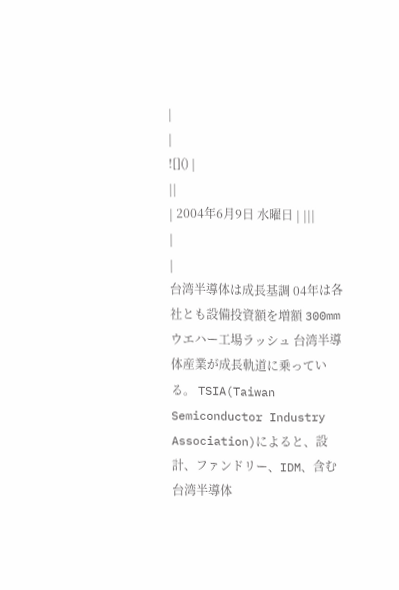|
|
![]() |
||
| 2004年6月9日 水曜日 | |||
|
|
台湾半導体は成長基調 04年は各社とも設備投資額を増額 300mmウエハー工場ラッシュ 台湾半導体産業が成長軌道に乗っている。 TSIA(Taiwan Semiconductor Industry Association)によると、設計、ファンドリー、IDM、含む台湾半導体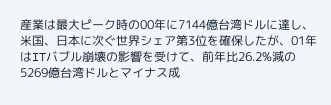産業は最大ピーク時の00年に7144億台湾ドルに達し、米国、日本に次ぐ世界シェア第3位を確保したが、01年はITバブル崩壊の影響を受けて、前年比26.2%減の5269億台湾ドルとマイナス成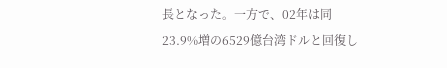長となった。一方で、02年は同23.9%増の6529億台湾ドルと回復し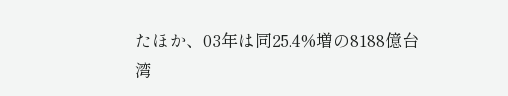たほか、03年は同25.4%増の8188億台湾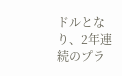ドルとなり、2年連続のプラ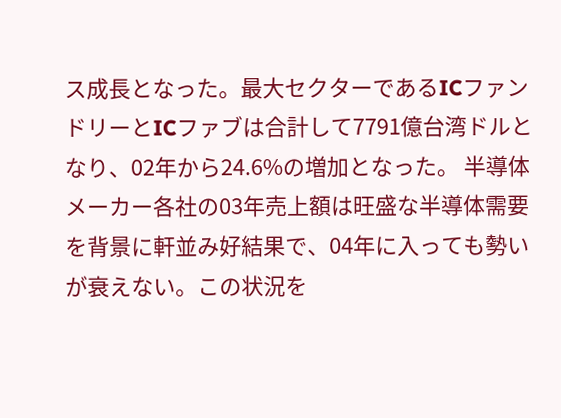ス成長となった。最大セクターであるICファンドリーとICファブは合計して7791億台湾ドルとなり、02年から24.6%の増加となった。 半導体メーカー各社の03年売上額は旺盛な半導体需要を背景に軒並み好結果で、04年に入っても勢いが衰えない。この状況を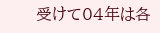受けて04年は各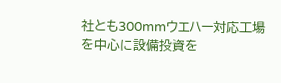社とも300mmウエハー対応工場を中心に設備投資を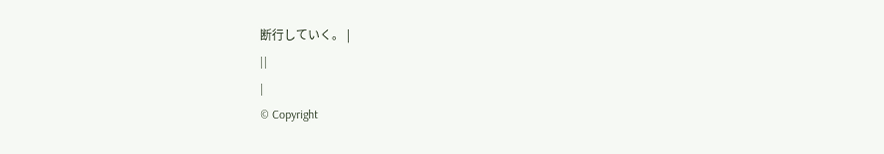断行していく。 |
||
|
© Copyright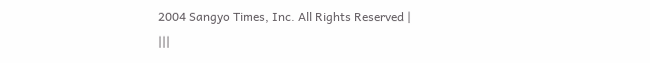2004 Sangyo Times, Inc. All Rights Reserved |
|||